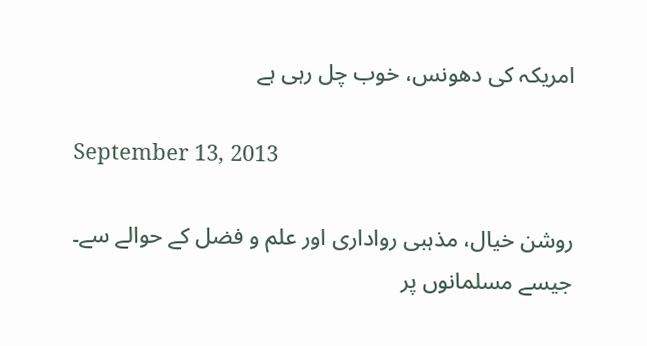امریکہ کی دھونس، خوب چل رہی ہے

September 13, 2013

روشن خیال، مذہبی رواداری اور علم و فضل کے حوالے سے۔ جیسے مسلمانوں پر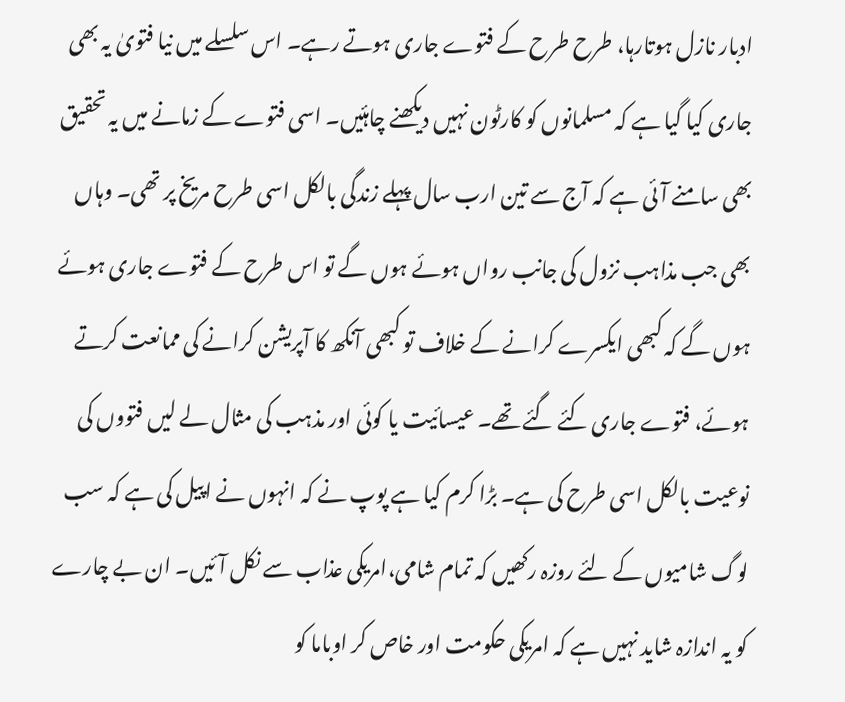ادبار نازل ہوتارہا، طرح طرح کے فتوے جاری ہوتے رہے۔ اس سلسلے میں نیا فتویٰ یہ بھی جاری کیا گیا ہے کہ مسلمانوں کو کارٹون نہیں دیکھنے چاہئیں۔ اسی فتوے کے زمانے میں یہ تحقیق بھی سامنے آئی ہے کہ آج سے تین ارب سال پہلے زندگی بالکل اسی طرح مریخ پر تھی۔ وہاں بھی جب مذاہب نزول کی جانب رواں ہوئے ہوں گے تو اس طرح کے فتوے جاری ہوئے ہوں گے کہ کبھی ایکسرے کرانے کے خلاف تو کبھی آنکھ کا آپریشن کرانے کی ممانعت کرتے ہوئے، فتوے جاری کئے گئے تھے۔ عیسائیت یا کوئی اور مذہب کی مثال لے لیں فتووں کی نوعیت بالکل اسی طرح کی ہے۔ بڑا کرم کیا ہے پوپ نے کہ انہوں نے اپیل کی ہے کہ سب لوگ شامیوں کے لئے روزہ رکھیں کہ تمام شامی،امریکی عذاب سے نکل آئیں۔ ان بے چارے کو یہ اندازہ شاید نہیں ہے کہ امریکی حکومت اور خاص کر اوباما کو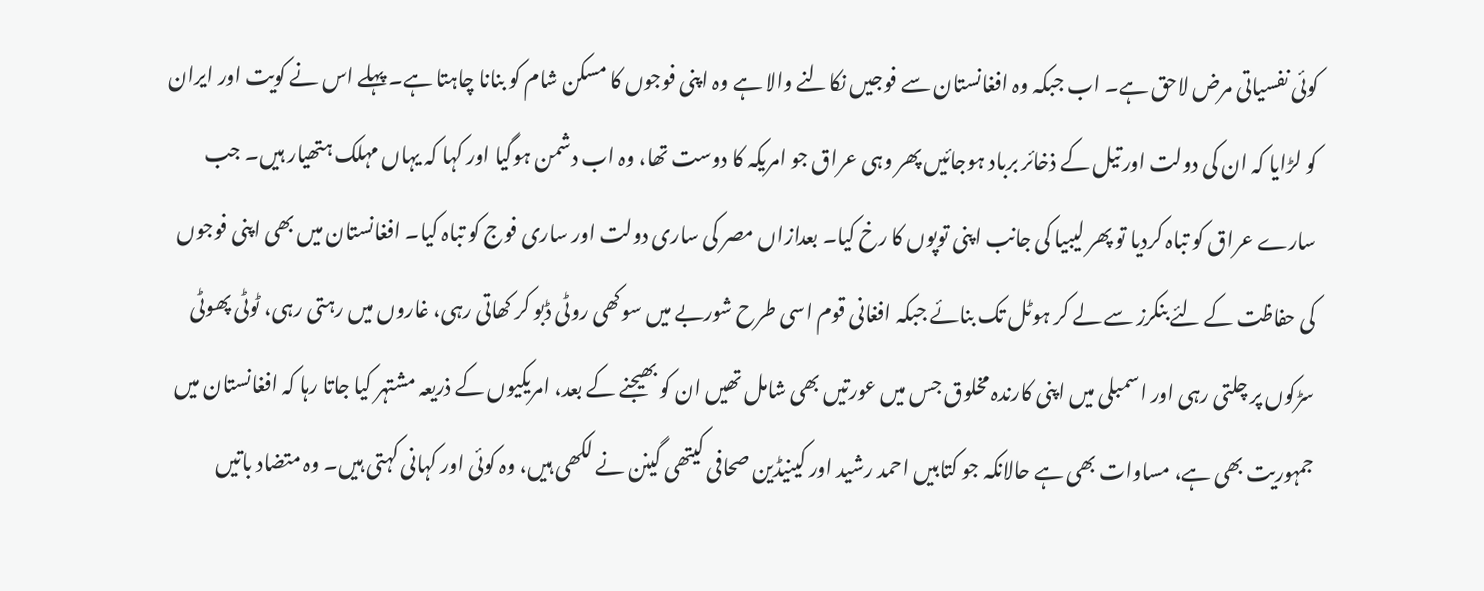کوئی نفسیاتی مرض لاحق ہے۔ اب جبکہ وہ افغانستان سے فوجیں نکالنے والا ہے وہ اپنی فوجوں کا مسکن شام کو بنانا چاہتا ہے۔ پہلے اس نے کویت اور ایران کو لڑایا کہ ان کی دولت اور تیل کے ذخائر برباد ہوجائیں پھر وہی عراق جو امریکہ کا دوست تھا، وہ اب دشمن ہوگیا اور کہا کہ یہاں مہلک ہتھیار ہیں۔ جب سارے عراق کو تباہ کردیا تو پھر لیبیا کی جانب اپنی توپوں کا رخ کیا۔ بعدازاں مصر کی ساری دولت اور ساری فوج کو تباہ کیا۔ افغانستان میں بھی اپنی فوجوں کی حفاظت کے لئے بنکرز سے لے کر ہوٹل تک بنائے جبکہ افغانی قوم اسی طرح شوربے میں سوکھی روٹی ڈبو کر کھاتی رہی، غاروں میں رہتی رہی، ٹوٹی پھوٹی سڑکوں پر چلتی رہی اور اسمبلی میں اپنی کارندہ مخلوق جس میں عورتیں بھی شامل تھیں ان کو بھیجنے کے بعد، امریکیوں کے ذریعہ مشتہر کیا جاتا رہا کہ افغانستان میں جمہوریت بھی ہے، مساوات بھی ہے حالانکہ جو کتابیں احمد رشید اور کینیڈین صحافی کیتھی گینن نے لکھی ہیں، وہ کوئی اور کہانی کہتی ہیں۔ وہ متضاد باتیں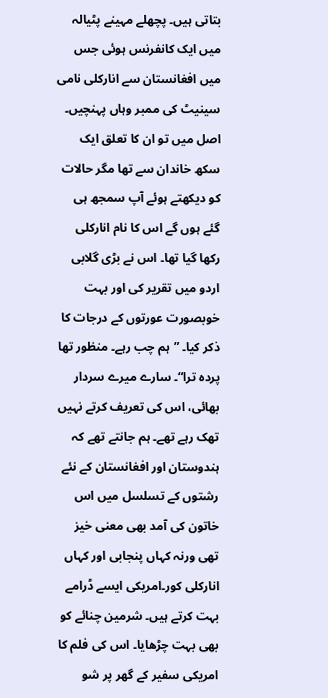بتاتی ہیں۔ پچھلے مہینے پٹیالہ میں ایک کانفرنس ہوئی جس میں افغانستان سے انارکلی نامی سینیٹ کی ممبر وہاں پہنچیں۔ اصل میں تو ان کا تعلق ایک سکھ خاندان سے تھا مگر حالات کو دیکھتے ہوئے آپ سمجھ ہی گئے ہوں گے اس کا نام انارکلی رکھا گیا تھا۔ اس نے بڑی گلابی اردو میں تقریر کی اور بہت خوبصورت عورتوں کے درجات کا ذکر کیا۔ ”ہم چب رہے۔ منظور تھا پردہ ترا“۔ سارے میرے سردار بھائی، اس کی تعریف کرتے نہیں تھک رہے تھے۔ ہم جانتے تھے کہ ہندوستان اور افغانستان کے نئے رشتوں کے تسلسل میں اس خاتون کی آمد بھی معنی خیز تھی ورنہ کہاں پنجابی اور کہاں انارکلی کور۔امریکی ایسے ڈرامے بہت کرتے ہیں۔ شرمین چنائے کو بھی بہت چڑھایا۔ اس کی فلم کا امریکی سفیر کے گھر پر شو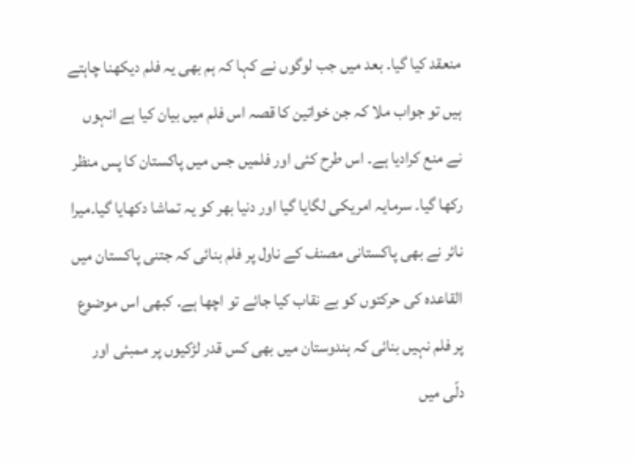منعقد کیا گیا۔ بعد میں جب لوگوں نے کہا کہ ہم بھی یہ فلم دیکھنا چاہتے ہیں تو جواب ملا کہ جن خواتین کا قصہ اس فلم میں بیان کیا ہے انہوں نے منع کرادیا ہے۔ اس طرح کئی اور فلمیں جس میں پاکستان کا پس منظر رکھا گیا۔ سرمایہ امریکی لگایا گیا اور دنیا بھر کو یہ تماشا دکھایا گیا۔میرا نائر نے بھی پاکستانی مصنف کے ناول پر فلم بنائی کہ جتنی پاکستان میں القاعدہ کی حرکتوں کو بے نقاب کیا جائے تو اچھا ہے۔ کبھی اس موضوع پر فلم نہیں بنائی کہ ہندوستان میں بھی کس قدر لڑکیوں پر ممبئی اور دلّی میں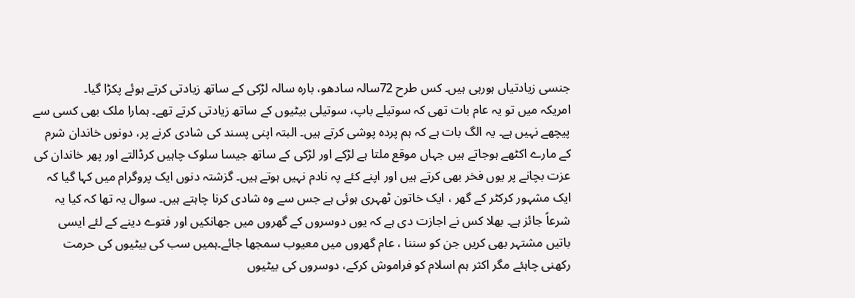جنسی زیادتیاں ہورہی ہیں۔ کس طرح 72سالہ سادھو، بارہ سالہ لڑکی کے ساتھ زیادتی کرتے ہوئے پکڑا گیا۔
امریکہ میں تو یہ عام بات تھی کہ سوتیلے باپ، سوتیلی بیٹیوں کے ساتھ زیادتی کرتے تھے۔ ہمارا ملک بھی کسی سے پیچھے نہیں ہے۔ یہ الگ بات ہے کہ ہم پردہ پوشی کرتے ہیں۔ البتہ اپنی پسند کی شادی کرنے پر، دونوں خاندان شرم کے مارے اکٹھے ہوجاتے ہیں جہاں موقع ملتا ہے لڑکے اور لڑکی کے ساتھ جیسا سلوک چاہیں کرڈالتے اور پھر خاندان کی عزت بچانے پر یوں فخر بھی کرتے ہیں اور اپنے کئے پہ نادم نہیں ہوتے ہیں۔ گزشتہ دنوں ایک پروگرام میں کہا گیا کہ ایک مشہور کرکٹر کے گھر ، ایک خاتون ٹھہری ہوئی ہے جس سے وہ شادی کرنا چاہتے ہیں۔ سوال یہ تھا کہ کیا یہ شرعاً جائز ہے۔ بھلا کس نے اجازت دی ہے کہ یوں دوسروں کے گھروں میں جھانکیں اور فتوے دینے کے لئے ایسی باتیں مشتہر بھی کریں جن کو سننا ، عام گھروں میں معیوب سمجھا جائے۔ہمیں سب کی بیٹیوں کی حرمت رکھنی چاہئے مگر اکثر ہم اسلام کو فراموش کرکے، دوسروں کی بیٹیوں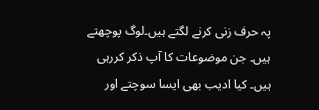پہ حرف زنی کرنے لگتے ہیں۔لوگ پوچھتے ہیں۔ جن موضوعات کا آپ ذکر کررہی ہیں۔ کیا ادیب بھی ایسا سوچتے اور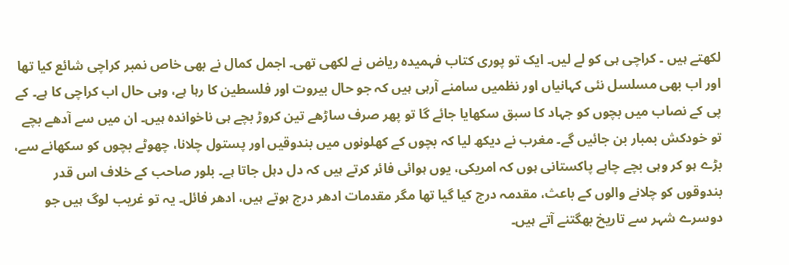لکھتے ہیں ۔ کراچی ہی کو لے لیں۔ ایک تو پوری کتاب فہمیدہ ریاض نے لکھی تھی۔ اجمل کمال نے بھی خاص نمبر کراچی شائع کیا تھا اور اب بھی مسلسل نئی کہانیاں اور نظمیں سامنے آرہی ہیں کہ جو حال بیروت اور فلسطین کا رہا ہے، وہی حال اب کراچی کا ہے۔ کے پی کے نصاب میں بچوں کو جہاد کا سبق سکھایا جائے گا تو پھر صرف ساڑھے تین کروڑ بچے ہی ناخواندہ ہیں۔ ان میں سے آدھے بچے تو خودکش بمبار بن جائیں گے۔ مغرب نے دیکھ لیا کہ بچوں کے کھلونوں میں بندوقیں اور پستول چلانا، چھوٹے بچوں کو سکھانے سے، بڑے ہو کر وہی بچے چاہے پاکستانی ہوں کہ امریکی، یوں ہوائی فائر کرتے ہیں کہ دل دہل جاتا ہے۔ بلور صاحب کے خلاف اس قدر بندوقوں کو چلانے والوں کے باعث، مقدمہ درج کیا گیا تھا مگر مقدمات ادھر درج ہوتے ہیں، ادھر فائل۔ یہ تو غریب لوگ ہیں جو دوسرے شہر سے تاریخ بھگتنے آتے ہیں۔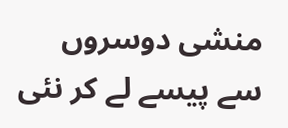منشی دوسروں سے پیسے لے کر نئی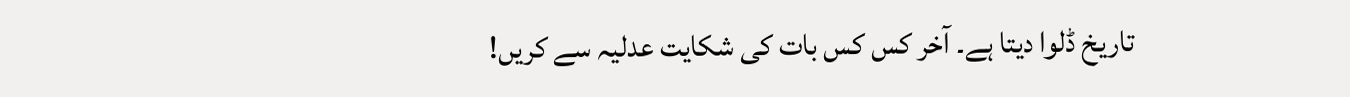تاریخ ڈلوا دیتا ہے۔ آخر کس کس بات کی شکایت عدلیہ سے کریں!